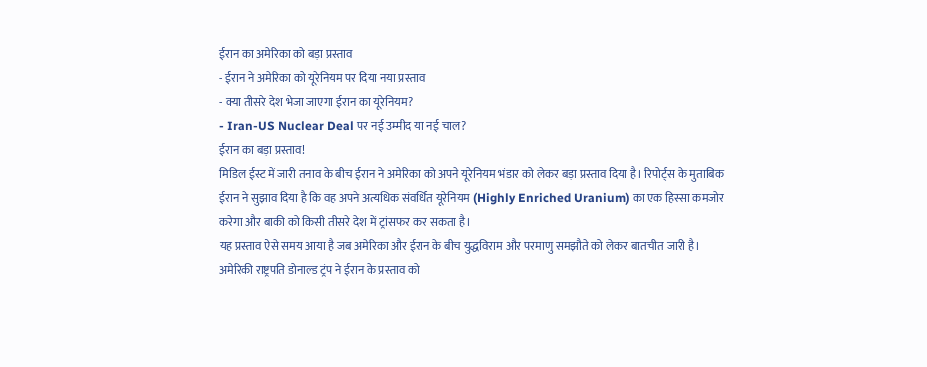ईरान का अमेरिका को बड़ा प्रस्ताव
- ईरान ने अमेरिका को यूरेनियम पर दिया नया प्रस्ताव
- क्या तीसरे देश भेजा जाएगा ईरान का यूरेनियम?
- Iran-US Nuclear Deal पर नई उम्मीद या नई चाल?
ईरान का बड़ा प्रस्ताव!
मिडिल ईस्ट में जारी तनाव के बीच ईरान ने अमेरिका को अपने यूरेनियम भंडार को लेकर बड़ा प्रस्ताव दिया है। रिपोर्ट्स के मुताबिक ईरान ने सुझाव दिया है कि वह अपने अत्यधिक संवर्धित यूरेनियम (Highly Enriched Uranium) का एक हिस्सा कमजोर करेगा और बाकी को किसी तीसरे देश में ट्रांसफर कर सकता है।
यह प्रस्ताव ऐसे समय आया है जब अमेरिका और ईरान के बीच युद्धविराम और परमाणु समझौते को लेकर बातचीत जारी है। अमेरिकी राष्ट्रपति डोनाल्ड ट्रंप ने ईरान के प्रस्ताव को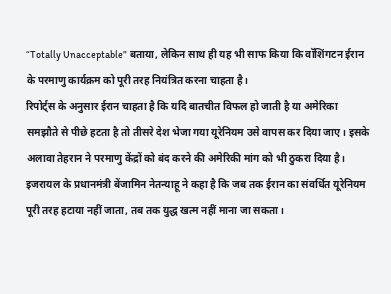“Totally Unacceptable” बताया, लेकिन साथ ही यह भी साफ किया कि वॉशिंगटन ईरान के परमाणु कार्यक्रम को पूरी तरह नियंत्रित करना चाहता है।
रिपोर्ट्स के अनुसार ईरान चाहता है कि यदि बातचीत विफल हो जाती है या अमेरिका समझौते से पीछे हटता है तो तीसरे देश भेजा गया यूरेनियम उसे वापस कर दिया जाए। इसके अलावा तेहरान ने परमाणु केंद्रों को बंद करने की अमेरिकी मांग को भी ठुकरा दिया है।
इजरायल के प्रधानमंत्री बेंजामिन नेतन्याहू ने कहा है कि जब तक ईरान का संवर्धित यूरेनियम पूरी तरह हटाया नहीं जाता, तब तक युद्ध खत्म नहीं माना जा सकता।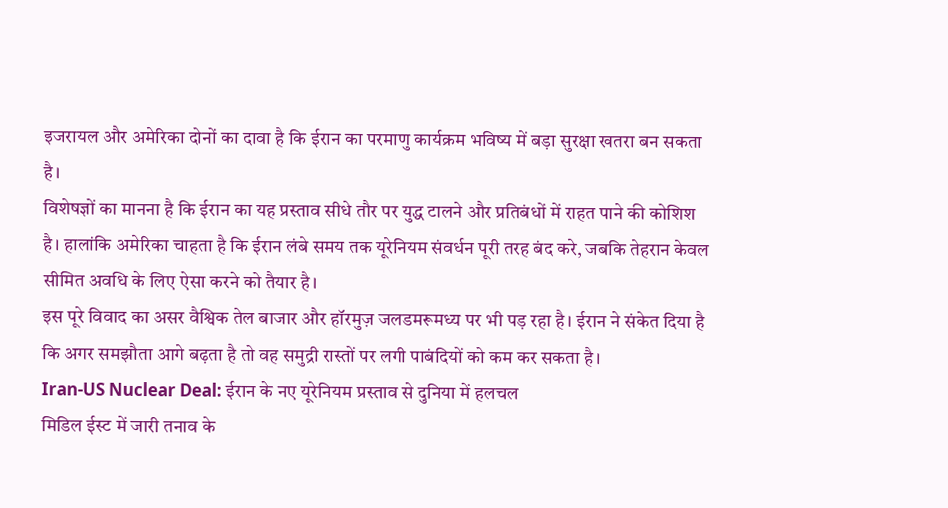इजरायल और अमेरिका दोनों का दावा है कि ईरान का परमाणु कार्यक्रम भविष्य में बड़ा सुरक्षा खतरा बन सकता है।
विशेषज्ञों का मानना है कि ईरान का यह प्रस्ताव सीधे तौर पर युद्ध टालने और प्रतिबंधों में राहत पाने की कोशिश है। हालांकि अमेरिका चाहता है कि ईरान लंबे समय तक यूरेनियम संवर्धन पूरी तरह बंद करे, जबकि तेहरान केवल सीमित अवधि के लिए ऐसा करने को तैयार है।
इस पूरे विवाद का असर वैश्विक तेल बाजार और हॉरमुज़ जलडमरूमध्य पर भी पड़ रहा है। ईरान ने संकेत दिया है कि अगर समझौता आगे बढ़ता है तो वह समुद्री रास्तों पर लगी पाबंदियों को कम कर सकता है।
Iran-US Nuclear Deal: ईरान के नए यूरेनियम प्रस्ताव से दुनिया में हलचल
मिडिल ईस्ट में जारी तनाव के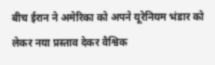बीच ईरान ने अमेरिका को अपने यूरेनियम भंडार को लेकर नया प्रस्ताव देकर वैश्विक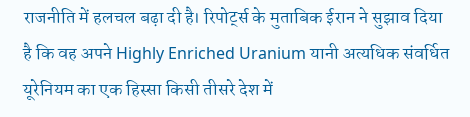राजनीति में हलचल बढ़ा दी है। रिपोर्ट्स के मुताबिक ईरान ने सुझाव दिया है कि वह अपने Highly Enriched Uranium यानी अत्यधिक संवर्धित यूरेनियम का एक हिस्सा किसी तीसरे देश में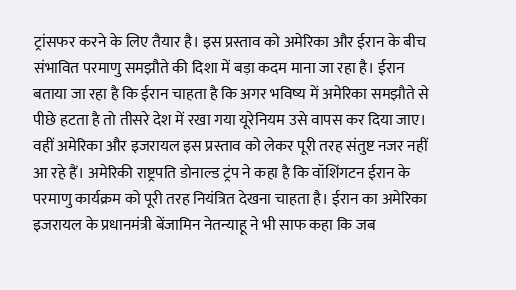ट्रांसफर करने के लिए तैयार है। इस प्रस्ताव को अमेरिका और ईरान के बीच संभावित परमाणु समझौते की दिशा में बड़ा कदम माना जा रहा है। ईरान
बताया जा रहा है कि ईरान चाहता है कि अगर भविष्य में अमेरिका समझौते से पीछे हटता है तो तीसरे देश में रखा गया यूरेनियम उसे वापस कर दिया जाए। वहीं अमेरिका और इजरायल इस प्रस्ताव को लेकर पूरी तरह संतुष्ट नजर नहीं आ रहे हैं। अमेरिकी राष्ट्रपति डोनाल्ड ट्रंप ने कहा है कि वॉशिंगटन ईरान के परमाणु कार्यक्रम को पूरी तरह नियंत्रित देखना चाहता है। ईरान का अमेरिका
इजरायल के प्रधानमंत्री बेंजामिन नेतन्याहू ने भी साफ कहा कि जब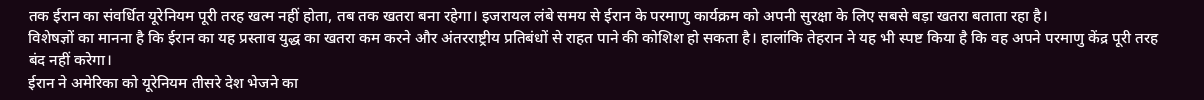तक ईरान का संवर्धित यूरेनियम पूरी तरह खत्म नहीं होता, तब तक खतरा बना रहेगा। इजरायल लंबे समय से ईरान के परमाणु कार्यक्रम को अपनी सुरक्षा के लिए सबसे बड़ा खतरा बताता रहा है।
विशेषज्ञों का मानना है कि ईरान का यह प्रस्ताव युद्ध का खतरा कम करने और अंतरराष्ट्रीय प्रतिबंधों से राहत पाने की कोशिश हो सकता है। हालांकि तेहरान ने यह भी स्पष्ट किया है कि वह अपने परमाणु केंद्र पूरी तरह बंद नहीं करेगा।
ईरान ने अमेरिका को यूरेनियम तीसरे देश भेजने का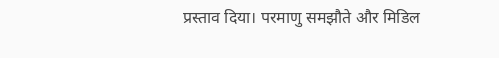प्रस्ताव दिया। परमाणु समझौते और मिडिल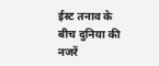ईस्ट तनाव के बीच दुनिया की नजरें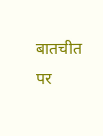बातचीत पर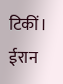टिकीं। ईरान